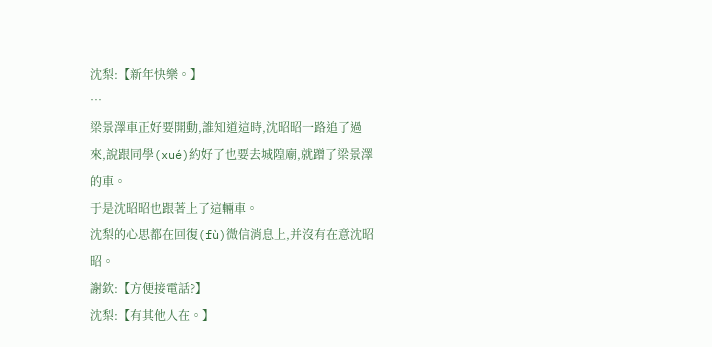沈梨:【新年快樂。】
…
梁景澤車正好要開動,誰知道這時,沈昭昭一路追了過來,說跟同學(xué)約好了也要去城隍廟,就蹭了梁景澤的車。
于是沈昭昭也跟著上了這輛車。
沈梨的心思都在回復(fù)微信消息上,并沒有在意沈昭昭。
謝欽:【方便接電話?】
沈梨:【有其他人在。】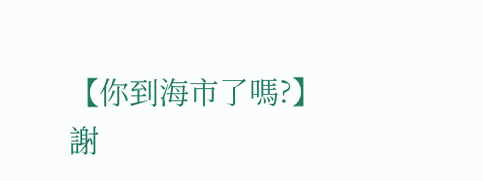【你到海市了嗎?】
謝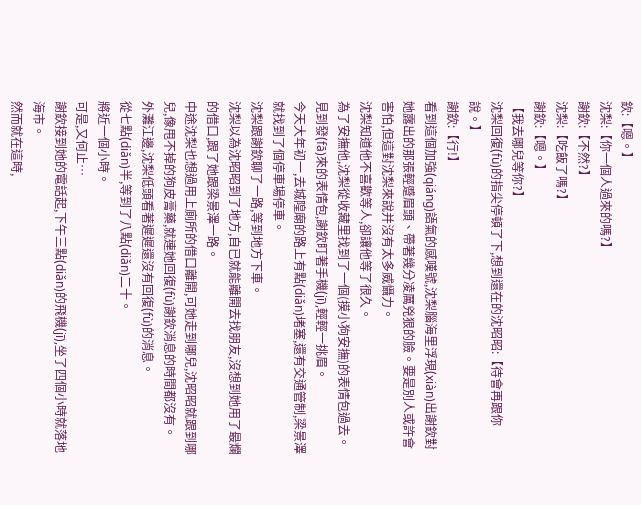欽:【嗯。】
沈梨:【你一個人過來的嗎?】
謝欽:【不然?】
沈梨:【吃飯了嗎?】
謝欽:【嗯。】
【我去哪兒等你?】
沈梨回復(fù)的指尖停頓了下,想到還在的沈昭昭:【待會再跟你說。】
謝欽:【行!】
看到這個加強(qiáng)語氣的感嘆號,沈梨腦海里浮現(xiàn)出謝欽對她露出的那張輕蹙眉頭、帶著幾分凌厲兇狠的臉。要是別人或許會害怕,但這對沈梨來說并沒有太多威懾力。
沈梨知道他不喜歡等人,卻讓他等了很久。
為了安撫他,沈梨從收藏里找到了一個(摸小狗安撫)的表情包過去。
見到發(fā)來的表情包,謝欽盯著手機(jī),輕輕一挑眉。
今天大年初一,去城隍廟的路上有點(diǎn)堵塞,還有交通管制,梁景澤就找到了個停車場停車。
沈梨跟謝欽聊了一路,等到地方下車。
沈梨以為沈昭昭到了地方,自已就能離開去找朋友,沒想到她用了最爛的借口,跟了她跟梁景澤一路。
中途沈梨也想過用上廁所的借口離開,可她走到哪兒,沈昭昭就跟到哪兒,像甩不掉的狗皮膏藥,就連她回復(fù)謝欽消息的時間都沒有。
外灘江邊,沈梨低頭看著遲遲還沒有回復(fù)的消息。
從七點(diǎn)半,等到了八點(diǎn)二十。
將近一個小時。
可是,又何止…
謝欽接到她的電話起,下午三點(diǎn)的飛機(jī),坐了四個小時就落地海市。
然而就在這時,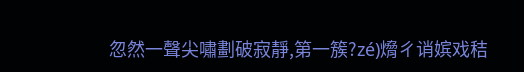忽然一聲尖嘯劃破寂靜,第一簇?zé)熁ㄔ诮嫔戏秸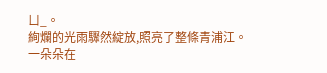ㄩ_。
絢爛的光雨驟然綻放,照亮了整條青浦江。
一朵朵在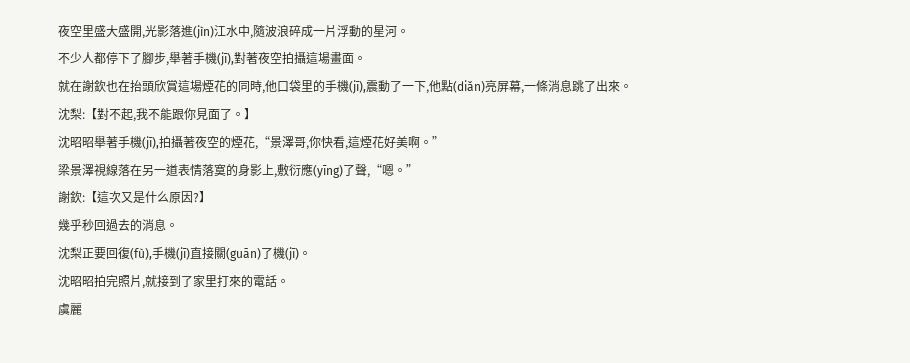夜空里盛大盛開,光影落進(jìn)江水中,隨波浪碎成一片浮動的星河。
不少人都停下了腳步,舉著手機(jī),對著夜空拍攝這場畫面。
就在謝欽也在抬頭欣賞這場煙花的同時,他口袋里的手機(jī),震動了一下,他點(diǎn)亮屏幕,一條消息跳了出來。
沈梨:【對不起,我不能跟你見面了。】
沈昭昭舉著手機(jī),拍攝著夜空的煙花,“景澤哥,你快看,這煙花好美啊。”
梁景澤視線落在另一道表情落寞的身影上,敷衍應(yīng)了聲,“嗯。”
謝欽:【這次又是什么原因?】
幾乎秒回過去的消息。
沈梨正要回復(fù),手機(jī)直接關(guān)了機(jī)。
沈昭昭拍完照片,就接到了家里打來的電話。
虞麗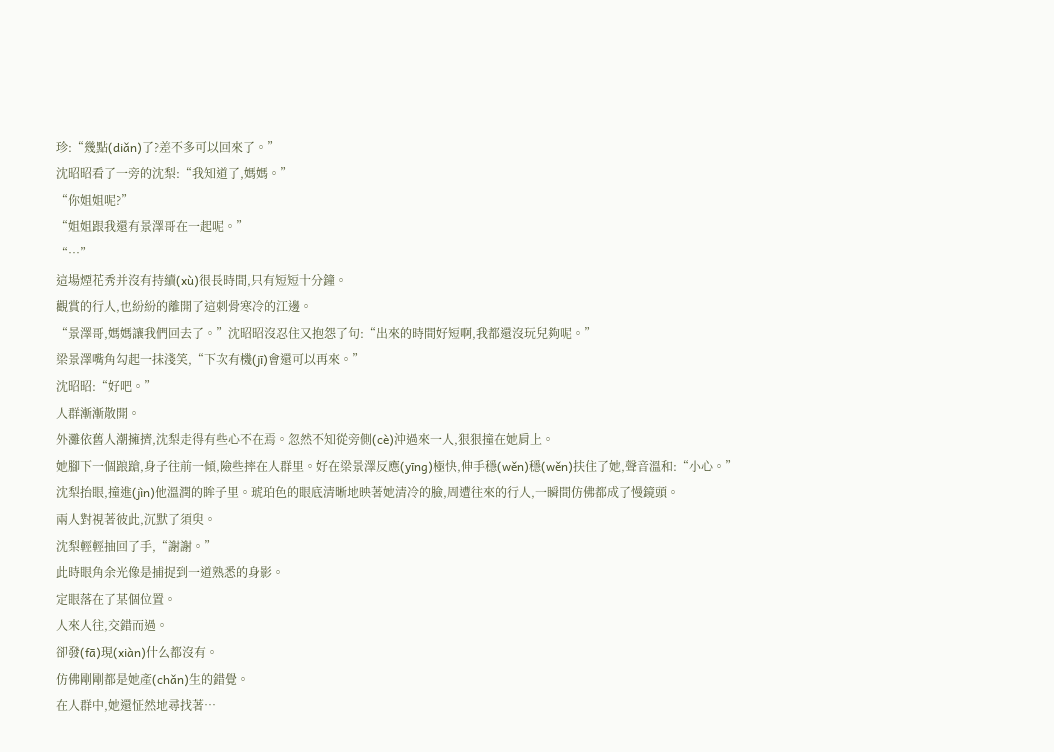珍:“幾點(diǎn)了?差不多可以回來了。”
沈昭昭看了一旁的沈梨:“我知道了,媽媽。”
“你姐姐呢?”
“姐姐跟我還有景澤哥在一起呢。”
“…”
這場煙花秀并沒有持續(xù)很長時間,只有短短十分鐘。
觀賞的行人,也紛紛的離開了這刺骨寒冷的江邊。
“景澤哥,媽媽讓我們回去了。”沈昭昭沒忍住又抱怨了句:“出來的時間好短啊,我都還沒玩兒夠呢。”
梁景澤嘴角勾起一抹淺笑,“下次有機(jī)會還可以再來。”
沈昭昭:“好吧。”
人群漸漸散開。
外灘依舊人潮擁擠,沈梨走得有些心不在焉。忽然不知從旁側(cè)沖過來一人,狠狠撞在她肩上。
她腳下一個踉蹌,身子往前一傾,險些摔在人群里。好在梁景澤反應(yīng)極快,伸手穩(wěn)穩(wěn)扶住了她,聲音溫和:“小心。”
沈梨抬眼,撞進(jìn)他溫潤的眸子里。琥珀色的眼底清晰地映著她清冷的臉,周遭往來的行人,一瞬間仿佛都成了慢鏡頭。
兩人對視著彼此,沉默了須臾。
沈梨輕輕抽回了手,“謝謝。”
此時眼角余光像是捕捉到一道熟悉的身影。
定眼落在了某個位置。
人來人往,交錯而過。
卻發(fā)現(xiàn)什么都沒有。
仿佛剛剛都是她產(chǎn)生的錯覺。
在人群中,她還怔然地尋找著…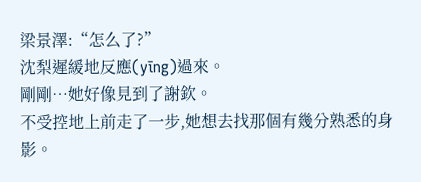梁景澤:“怎么了?”
沈梨遲緩地反應(yīng)過來。
剛剛…她好像見到了謝欽。
不受控地上前走了一步,她想去找那個有幾分熟悉的身影。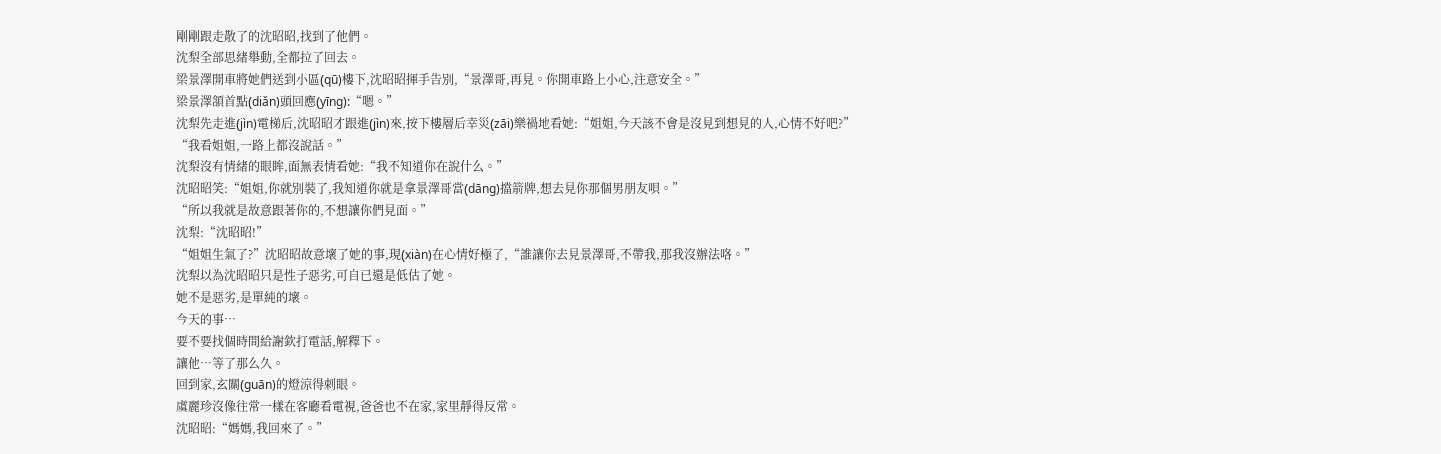剛剛跟走散了的沈昭昭,找到了他們。
沈梨全部思緒舉動,全都拉了回去。
梁景澤開車將她們送到小區(qū)樓下,沈昭昭揮手告別,“景澤哥,再見。你開車路上小心,注意安全。”
梁景澤頷首點(diǎn)頭回應(yīng):“嗯。”
沈梨先走進(jìn)電梯后,沈昭昭才跟進(jìn)來,按下樓層后幸災(zāi)樂禍地看她:“姐姐,今天該不會是沒見到想見的人,心情不好吧?”
“我看姐姐,一路上都沒說話。”
沈梨沒有情緒的眼眸,面無表情看她:“我不知道你在說什么。”
沈昭昭笑:“姐姐,你就別裝了,我知道你就是拿景澤哥當(dāng)擋箭牌,想去見你那個男朋友唄。”
“所以我就是故意跟著你的,不想讓你們見面。”
沈梨:“沈昭昭!”
“姐姐生氣了?”沈昭昭故意壞了她的事,現(xiàn)在心情好極了,“誰讓你去見景澤哥,不帶我,那我沒辦法咯。”
沈梨以為沈昭昭只是性子惡劣,可自已還是低估了她。
她不是惡劣,是單純的壞。
今天的事…
要不要找個時間給謝欽打電話,解釋下。
讓他…等了那么久。
回到家,玄關(guān)的燈涼得刺眼。
虞麗珍沒像往常一樣在客廳看電視,爸爸也不在家,家里靜得反常。
沈昭昭:“媽媽,我回來了。”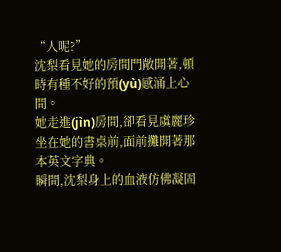“人呢?”
沈梨看見她的房間門敞開著,頓時有種不好的預(yù)感涌上心間。
她走進(jìn)房間,卻看見虞麗珍坐在她的書桌前,面前攤開著那本英文字典。
瞬間,沈梨身上的血液仿佛凝固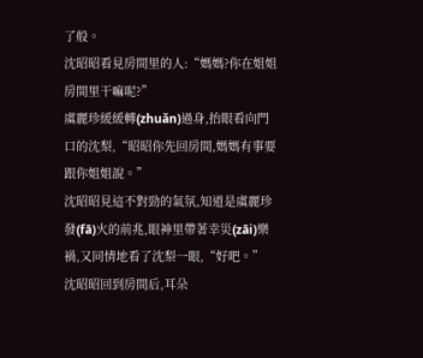了般。
沈昭昭看見房間里的人:“媽媽?你在姐姐房間里干嘛呢?”
虞麗珍緩緩轉(zhuǎn)過身,抬眼看向門口的沈梨,“昭昭你先回房間,媽媽有事要跟你姐姐說。”
沈昭昭見這不對勁的氣氛,知道是虞麗珍發(fā)火的前兆,眼神里帶著幸災(zāi)樂禍,又同情地看了沈梨一眼,“好吧。”
沈昭昭回到房間后,耳朵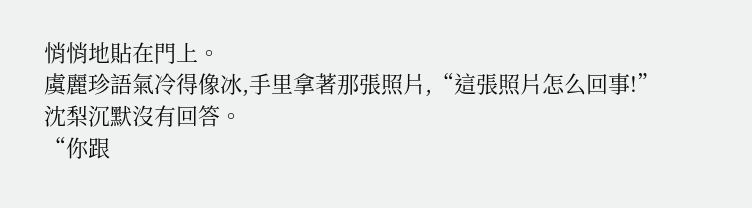悄悄地貼在門上。
虞麗珍語氣冷得像冰,手里拿著那張照片,“這張照片怎么回事!”
沈梨沉默沒有回答。
“你跟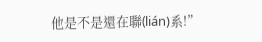他是不是還在聯(lián)系!”